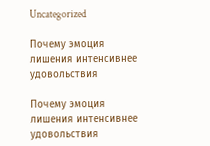Uncategorized

Почему эмоция лишения интенсивнее удовольствия

Почему эмоция лишения интенсивнее удовольствия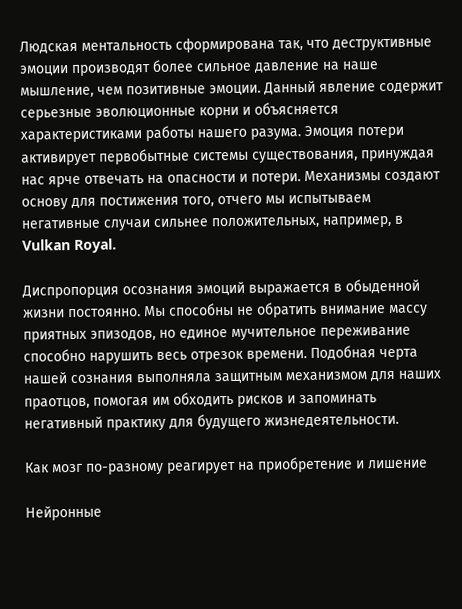Людская ментальность сформирована так, что деструктивные эмоции производят более сильное давление на наше мышление, чем позитивные эмоции. Данный явление содержит серьезные эволюционные корни и объясняется характеристиками работы нашего разума. Эмоция потери активирует первобытные системы существования, принуждая нас ярче отвечать на опасности и потери. Механизмы создают основу для постижения того, отчего мы испытываем негативные случаи сильнее положительных, например, в Vulkan Royal.

Диспропорция осознания эмоций выражается в обыденной жизни постоянно. Мы способны не обратить внимание массу приятных эпизодов, но единое мучительное переживание способно нарушить весь отрезок времени. Подобная черта нашей сознания выполняла защитным механизмом для наших праотцов, помогая им обходить рисков и запоминать негативный практику для будущего жизнедеятельности.

Как мозг по-разному реагирует на приобретение и лишение

Нейронные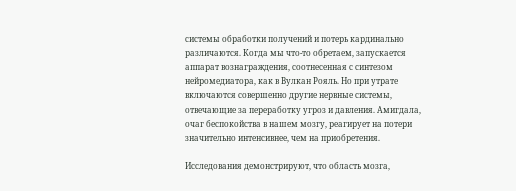системы обработки получений и потерь кардинально различаются. Когда мы что-то обретаем, запускается аппарат вознаграждения, соотнесенная с синтезом нейромедиатора, как в Вулкан Рояль. Но при утрате включаются совершенно другие нервные системы, отвечающие за переработку угроз и давления. Амигдала, очаг беспокойства в нашем мозгу, реагирует на потери значительно интенсивнее, чем на приобретения.

Исследования демонстрируют, что область мозга,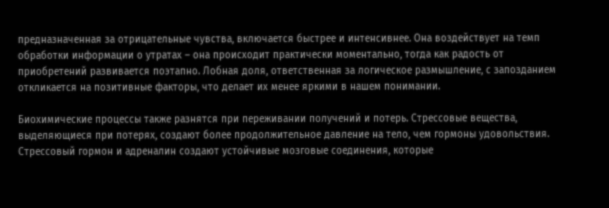предназначенная за отрицательные чувства, включается быстрее и интенсивнее. Она воздействует на темп обработки информации о утратах – она происходит практически моментально, тогда как радость от приобретений развивается поэтапно. Лобная доля, ответственная за логическое размышление, с запозданием откликается на позитивные факторы, что делает их менее яркими в нашем понимании.

Биохимические процессы также разнятся при переживании получений и потерь. Стрессовые вещества, выделяющиеся при потерях, создают более продолжительное давление на тело, чем гормоны удовольствия. Стрессовый гормон и адреналин создают устойчивые мозговые соединения, которые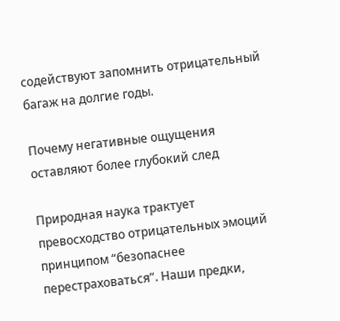содействуют запомнить отрицательный багаж на долгие годы.

Почему негативные ощущения оставляют более глубокий след

Природная наука трактует превосходство отрицательных эмоций принципом “безопаснее перестраховаться”. Наши предки,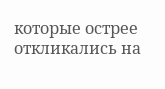которые острее откликались на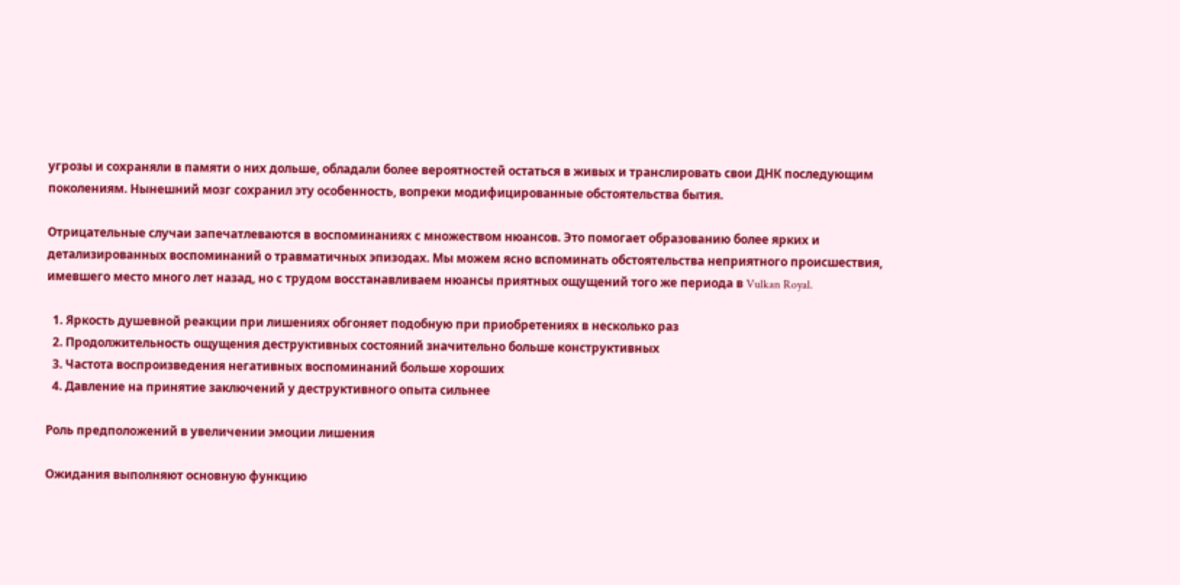угрозы и сохраняли в памяти о них дольше, обладали более вероятностей остаться в живых и транслировать свои ДНК последующим поколениям. Нынешний мозг сохранил эту особенность, вопреки модифицированные обстоятельства бытия.

Отрицательные случаи запечатлеваются в воспоминаниях с множеством нюансов. Это помогает образованию более ярких и детализированных воспоминаний о травматичных эпизодах. Мы можем ясно вспоминать обстоятельства неприятного происшествия, имевшего место много лет назад, но с трудом восстанавливаем нюансы приятных ощущений того же периода в Vulkan Royal.

  1. Яркость душевной реакции при лишениях обгоняет подобную при приобретениях в несколько раз
  2. Продолжительность ощущения деструктивных состояний значительно больше конструктивных
  3. Частота воспроизведения негативных воспоминаний больше хороших
  4. Давление на принятие заключений у деструктивного опыта сильнее

Роль предположений в увеличении эмоции лишения

Ожидания выполняют основную функцию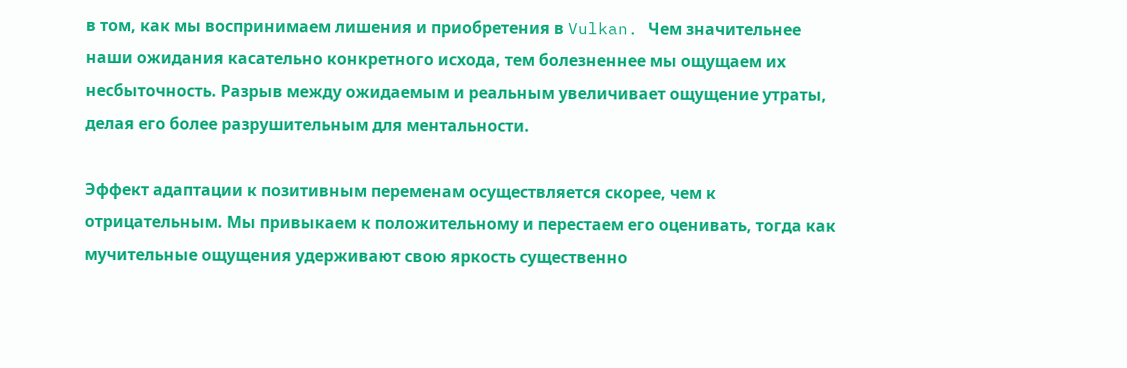в том, как мы воспринимаем лишения и приобретения в Vulkan. Чем значительнее наши ожидания касательно конкретного исхода, тем болезненнее мы ощущаем их несбыточность. Разрыв между ожидаемым и реальным увеличивает ощущение утраты, делая его более разрушительным для ментальности.

Эффект адаптации к позитивным переменам осуществляется скорее, чем к отрицательным. Мы привыкаем к положительному и перестаем его оценивать, тогда как мучительные ощущения удерживают свою яркость существенно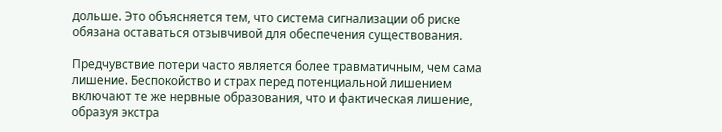дольше. Это объясняется тем, что система сигнализации об риске обязана оставаться отзывчивой для обеспечения существования.

Предчувствие потери часто является более травматичным, чем сама лишение. Беспокойство и страх перед потенциальной лишением включают те же нервные образования, что и фактическая лишение, образуя экстра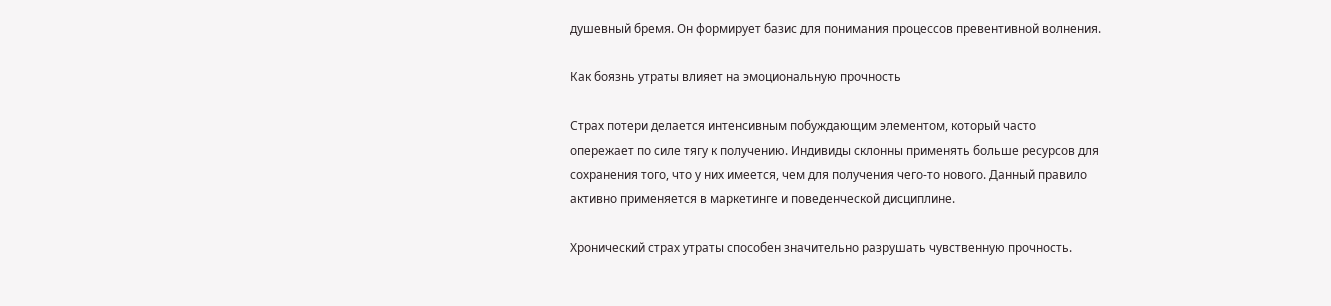душевный бремя. Он формирует базис для понимания процессов превентивной волнения.

Как боязнь утраты влияет на эмоциональную прочность

Страх потери делается интенсивным побуждающим элементом, который часто опережает по силе тягу к получению. Индивиды склонны применять больше ресурсов для сохранения того, что у них имеется, чем для получения чего-то нового. Данный правило активно применяется в маркетинге и поведенческой дисциплине.

Хронический страх утраты способен значительно разрушать чувственную прочность.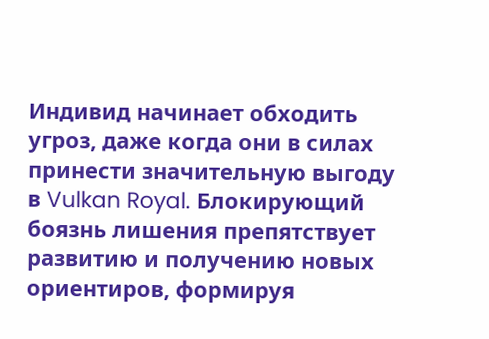Индивид начинает обходить угроз, даже когда они в силах принести значительную выгоду в Vulkan Royal. Блокирующий боязнь лишения препятствует развитию и получению новых ориентиров, формируя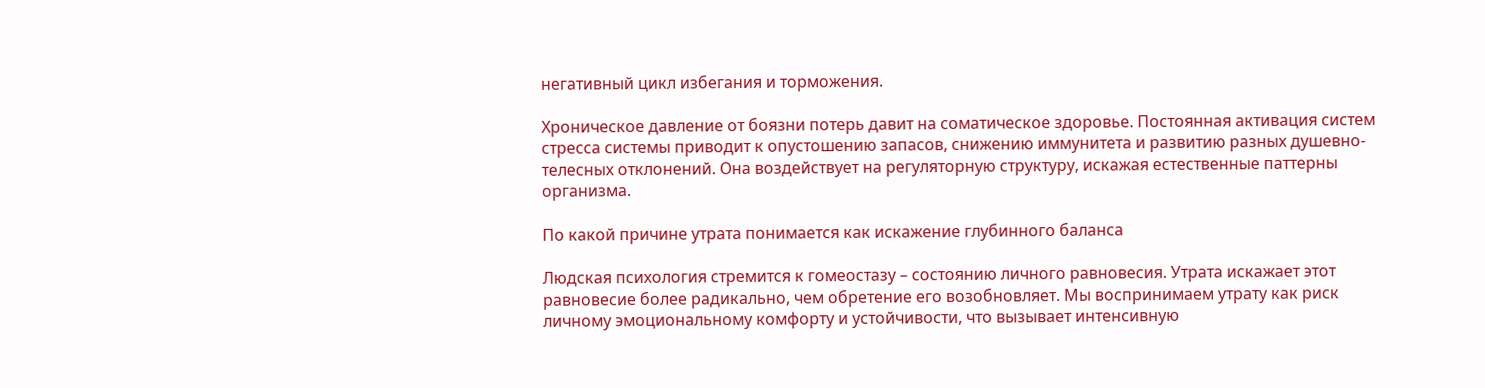негативный цикл избегания и торможения.

Хроническое давление от боязни потерь давит на соматическое здоровье. Постоянная активация систем стресса системы приводит к опустошению запасов, снижению иммунитета и развитию разных душевно-телесных отклонений. Она воздействует на регуляторную структуру, искажая естественные паттерны организма.

По какой причине утрата понимается как искажение глубинного баланса

Людская психология стремится к гомеостазу – состоянию личного равновесия. Утрата искажает этот равновесие более радикально, чем обретение его возобновляет. Мы воспринимаем утрату как риск личному эмоциональному комфорту и устойчивости, что вызывает интенсивную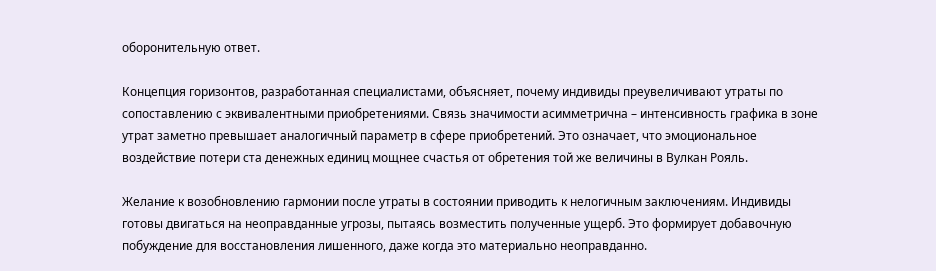оборонительную ответ.

Концепция горизонтов, разработанная специалистами, объясняет, почему индивиды преувеличивают утраты по сопоставлению с эквивалентными приобретениями. Связь значимости асимметрична – интенсивность графика в зоне утрат заметно превышает аналогичный параметр в сфере приобретений. Это означает, что эмоциональное воздействие потери ста денежных единиц мощнее счастья от обретения той же величины в Вулкан Рояль.

Желание к возобновлению гармонии после утраты в состоянии приводить к нелогичным заключениям. Индивиды готовы двигаться на неоправданные угрозы, пытаясь возместить полученные ущерб. Это формирует добавочную побуждение для восстановления лишенного, даже когда это материально неоправданно.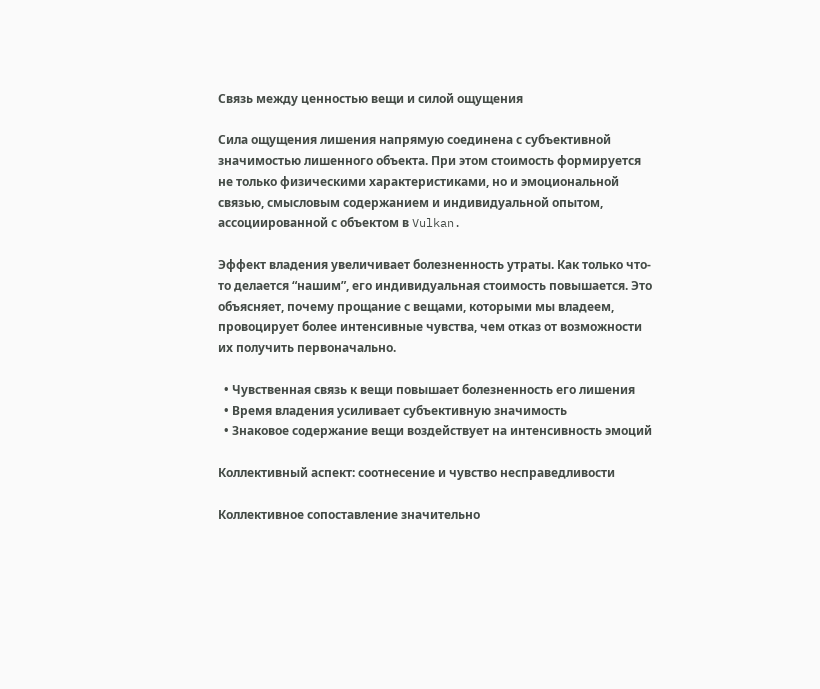Связь между ценностью вещи и силой ощущения

Сила ощущения лишения напрямую соединена с субъективной значимостью лишенного объекта. При этом стоимость формируется не только физическими характеристиками, но и эмоциональной связью, смысловым содержанием и индивидуальной опытом, ассоциированной с объектом в Vulkan.

Эффект владения увеличивает болезненность утраты. Как только что-то делается “нашим”, его индивидуальная стоимость повышается. Это объясняет, почему прощание с вещами, которыми мы владеем, провоцирует более интенсивные чувства, чем отказ от возможности их получить первоначально.

  • Чувственная связь к вещи повышает болезненность его лишения
  • Время владения усиливает субъективную значимость
  • Знаковое содержание вещи воздействует на интенсивность эмоций

Коллективный аспект: соотнесение и чувство несправедливости

Коллективное сопоставление значительно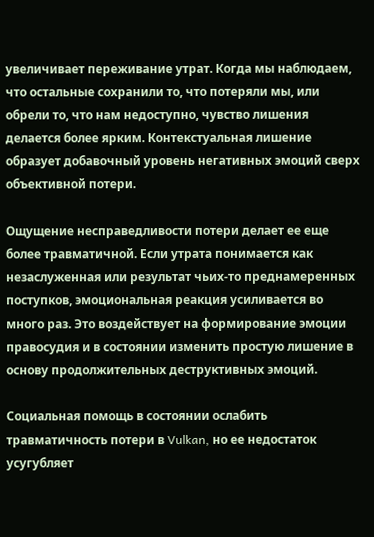увеличивает переживание утрат. Когда мы наблюдаем, что остальные сохранили то, что потеряли мы, или обрели то, что нам недоступно, чувство лишения делается более ярким. Контекстуальная лишение образует добавочный уровень негативных эмоций сверх объективной потери.

Ощущение несправедливости потери делает ее еще более травматичной. Если утрата понимается как незаслуженная или результат чьих-то преднамеренных поступков, эмоциональная реакция усиливается во много раз. Это воздействует на формирование эмоции правосудия и в состоянии изменить простую лишение в основу продолжительных деструктивных эмоций.

Социальная помощь в состоянии ослабить травматичность потери в Vulkan, но ее недостаток усугубляет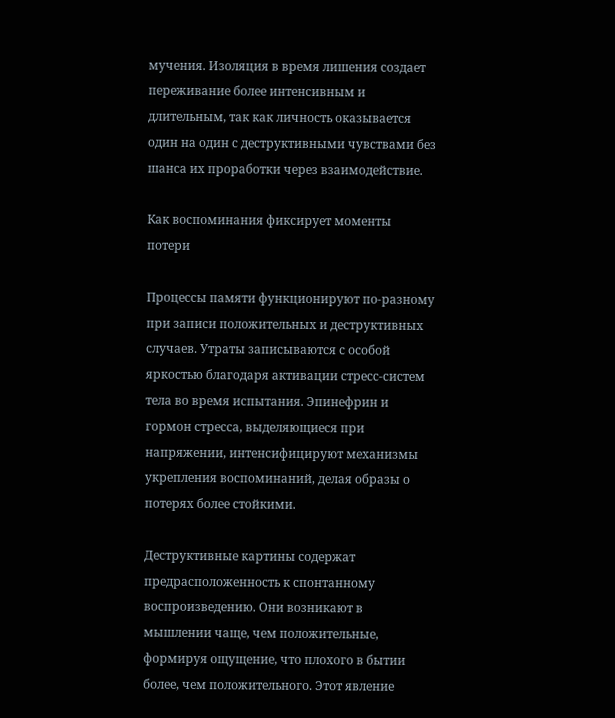мучения. Изоляция в время лишения создает переживание более интенсивным и длительным, так как личность оказывается один на один с деструктивными чувствами без шанса их проработки через взаимодействие.

Как воспоминания фиксирует моменты потери

Процессы памяти функционируют по-разному при записи положительных и деструктивных случаев. Утраты записываются с особой яркостью благодаря активации стресс-систем тела во время испытания. Эпинефрин и гормон стресса, выделяющиеся при напряжении, интенсифицируют механизмы укрепления воспоминаний, делая образы о потерях более стойкими.

Деструктивные картины содержат предрасположенность к спонтанному воспроизведению. Они возникают в мышлении чаще, чем положительные, формируя ощущение, что плохого в бытии более, чем положительного. Этот явление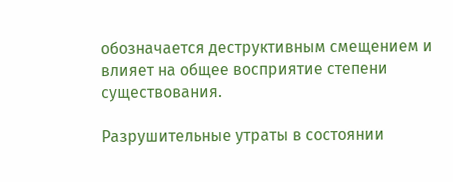обозначается деструктивным смещением и влияет на общее восприятие степени существования.

Разрушительные утраты в состоянии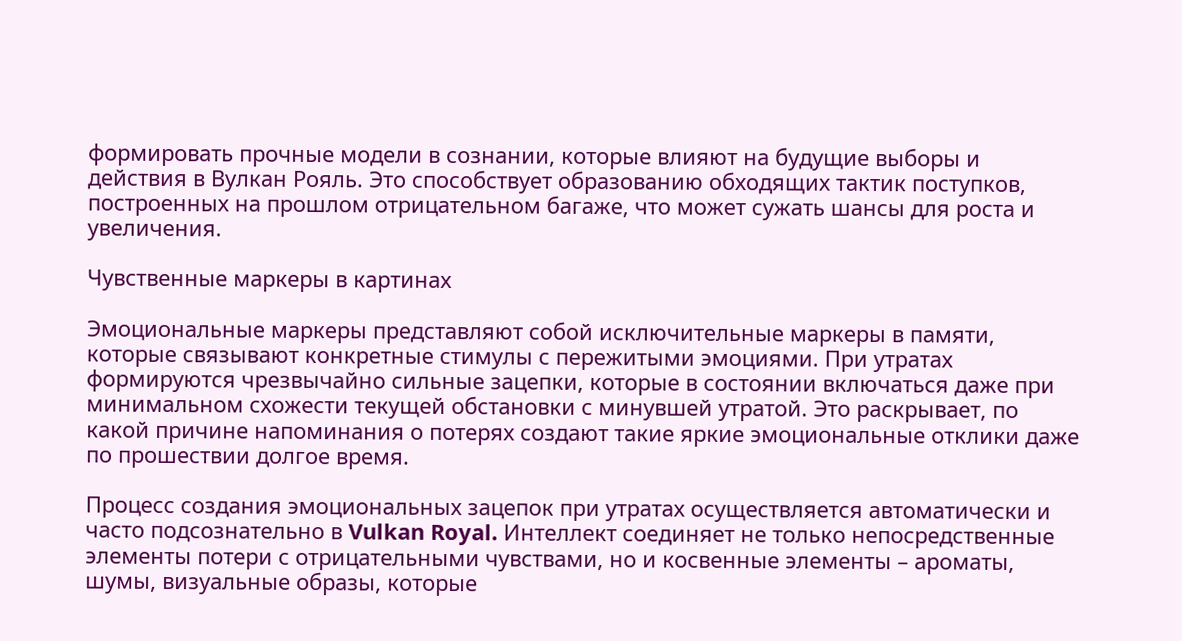формировать прочные модели в сознании, которые влияют на будущие выборы и действия в Вулкан Рояль. Это способствует образованию обходящих тактик поступков, построенных на прошлом отрицательном багаже, что может сужать шансы для роста и увеличения.

Чувственные маркеры в картинах

Эмоциональные маркеры представляют собой исключительные маркеры в памяти, которые связывают конкретные стимулы с пережитыми эмоциями. При утратах формируются чрезвычайно сильные зацепки, которые в состоянии включаться даже при минимальном схожести текущей обстановки с минувшей утратой. Это раскрывает, по какой причине напоминания о потерях создают такие яркие эмоциональные отклики даже по прошествии долгое время.

Процесс создания эмоциональных зацепок при утратах осуществляется автоматически и часто подсознательно в Vulkan Royal. Интеллект соединяет не только непосредственные элементы потери с отрицательными чувствами, но и косвенные элементы – ароматы, шумы, визуальные образы, которые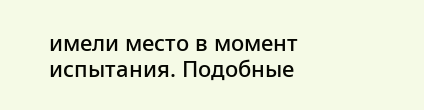имели место в момент испытания. Подобные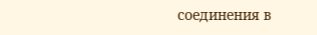соединения в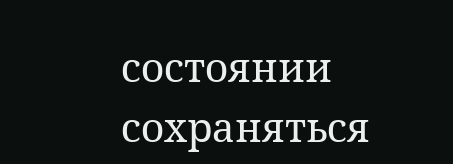состоянии сохраняться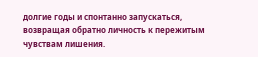долгие годы и спонтанно запускаться, возвращая обратно личность к пережитым чувствам лишения.